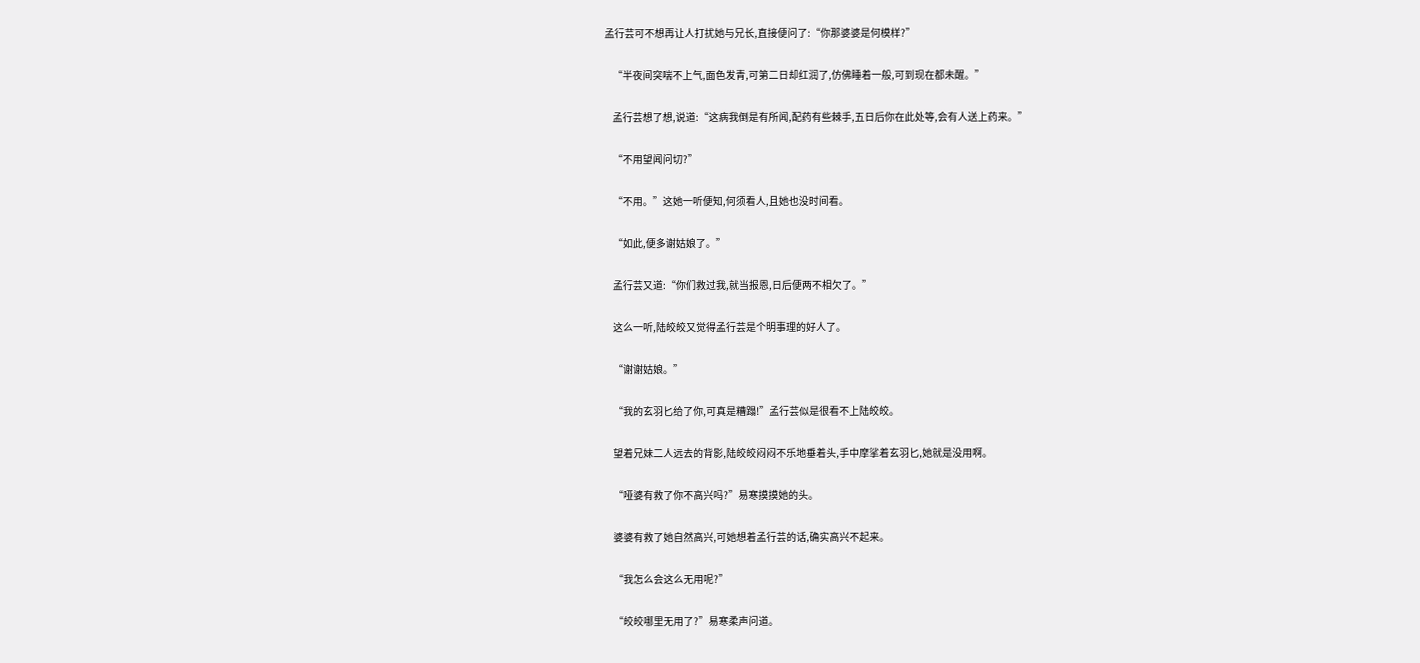孟行芸可不想再让人打扰她与兄长,直接便问了:“你那婆婆是何模样?”

    “半夜间突喘不上气,面色发青,可第二日却红润了,仿佛睡着一般,可到现在都未醒。”

    孟行芸想了想,说道:“这病我倒是有所闻,配药有些棘手,五日后你在此处等,会有人送上药来。”

    “不用望闻问切?”

    “不用。”这她一听便知,何须看人,且她也没时间看。

    “如此,便多谢姑娘了。”

    孟行芸又道:“你们救过我,就当报恩,日后便两不相欠了。”

    这么一听,陆皎皎又觉得孟行芸是个明事理的好人了。

    “谢谢姑娘。”

    “我的玄羽匕给了你,可真是糟蹋!”孟行芸似是很看不上陆皎皎。

    望着兄妹二人远去的背影,陆皎皎闷闷不乐地垂着头,手中摩挲着玄羽匕,她就是没用啊。

    “哑婆有救了你不高兴吗?”易寒摸摸她的头。

    婆婆有救了她自然高兴,可她想着孟行芸的话,确实高兴不起来。

    “我怎么会这么无用呢?”

    “皎皎哪里无用了?”易寒柔声问道。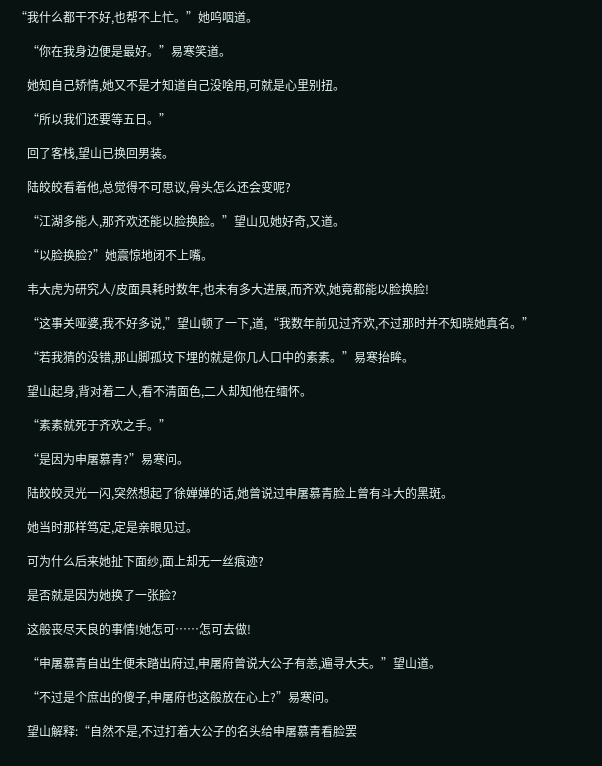“我什么都干不好,也帮不上忙。”她呜咽道。

    “你在我身边便是最好。”易寒笑道。

    她知自己矫情,她又不是才知道自己没啥用,可就是心里别扭。

    “所以我们还要等五日。”

    回了客栈,望山已换回男装。

    陆皎皎看着他,总觉得不可思议,骨头怎么还会变呢?

    “江湖多能人,那齐欢还能以脸换脸。”望山见她好奇,又道。

    “以脸换脸?”她震惊地闭不上嘴。

    韦大虎为研究人/皮面具耗时数年,也未有多大进展,而齐欢,她竟都能以脸换脸!

    “这事关哑婆,我不好多说,”望山顿了一下,道,“我数年前见过齐欢,不过那时并不知晓她真名。”

    “若我猜的没错,那山脚孤坟下埋的就是你几人口中的素素。”易寒抬眸。

    望山起身,背对着二人,看不清面色,二人却知他在缅怀。

    “素素就死于齐欢之手。”

    “是因为申屠慕青?”易寒问。

    陆皎皎灵光一闪,突然想起了徐婵婵的话,她曾说过申屠慕青脸上曾有斗大的黑斑。

    她当时那样笃定,定是亲眼见过。

    可为什么后来她扯下面纱,面上却无一丝痕迹?

    是否就是因为她换了一张脸?

    这般丧尽天良的事情!她怎可……怎可去做!

    “申屠慕青自出生便未踏出府过,申屠府曾说大公子有恙,遍寻大夫。”望山道。

    “不过是个庶出的傻子,申屠府也这般放在心上?”易寒问。

    望山解释:“自然不是,不过打着大公子的名头给申屠慕青看脸罢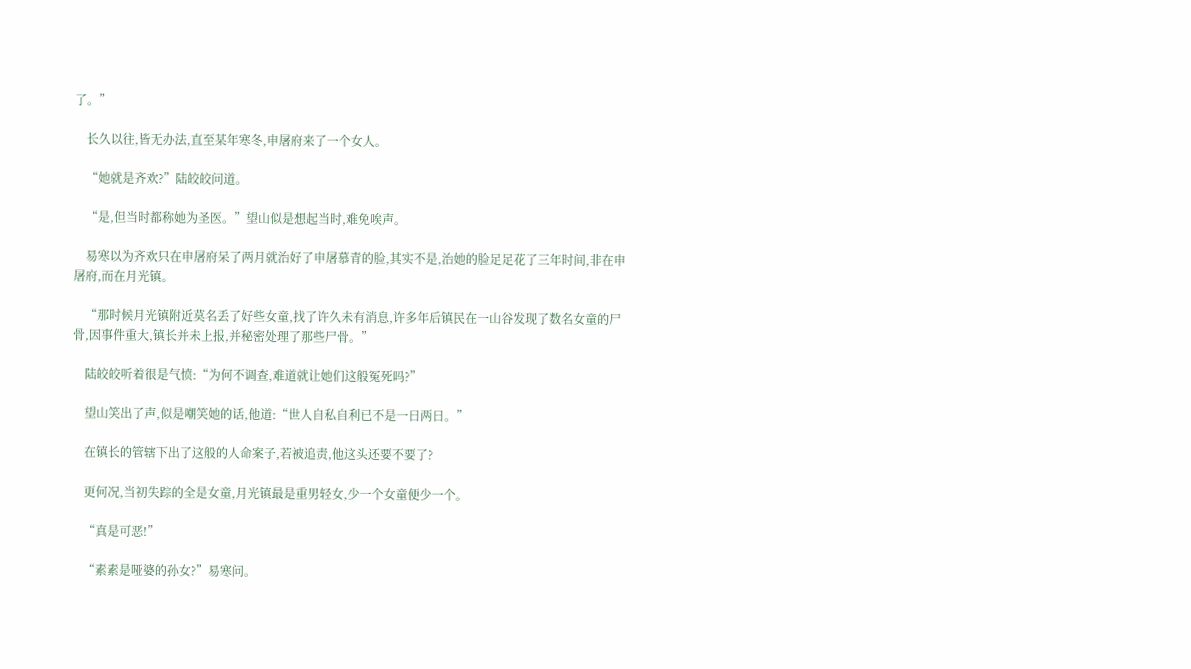了。”

    长久以往,皆无办法,直至某年寒冬,申屠府来了一个女人。

    “她就是齐欢?”陆皎皎问道。

    “是,但当时都称她为圣医。”望山似是想起当时,难免唉声。

    易寒以为齐欢只在申屠府呆了两月就治好了申屠慕青的脸,其实不是,治她的脸足足花了三年时间,非在申屠府,而在月光镇。

    “那时候月光镇附近莫名丢了好些女童,找了许久未有消息,许多年后镇民在一山谷发现了数名女童的尸骨,因事件重大,镇长并未上报,并秘密处理了那些尸骨。”

    陆皎皎听着很是气愤:“为何不调查,难道就让她们这般冤死吗?”

    望山笑出了声,似是嘲笑她的话,他道:“世人自私自利已不是一日两日。”

    在镇长的管辖下出了这般的人命案子,若被追责,他这头还要不要了?

    更何况,当初失踪的全是女童,月光镇最是重男轻女,少一个女童便少一个。

    “真是可恶!”

    “素素是哑婆的孙女?”易寒问。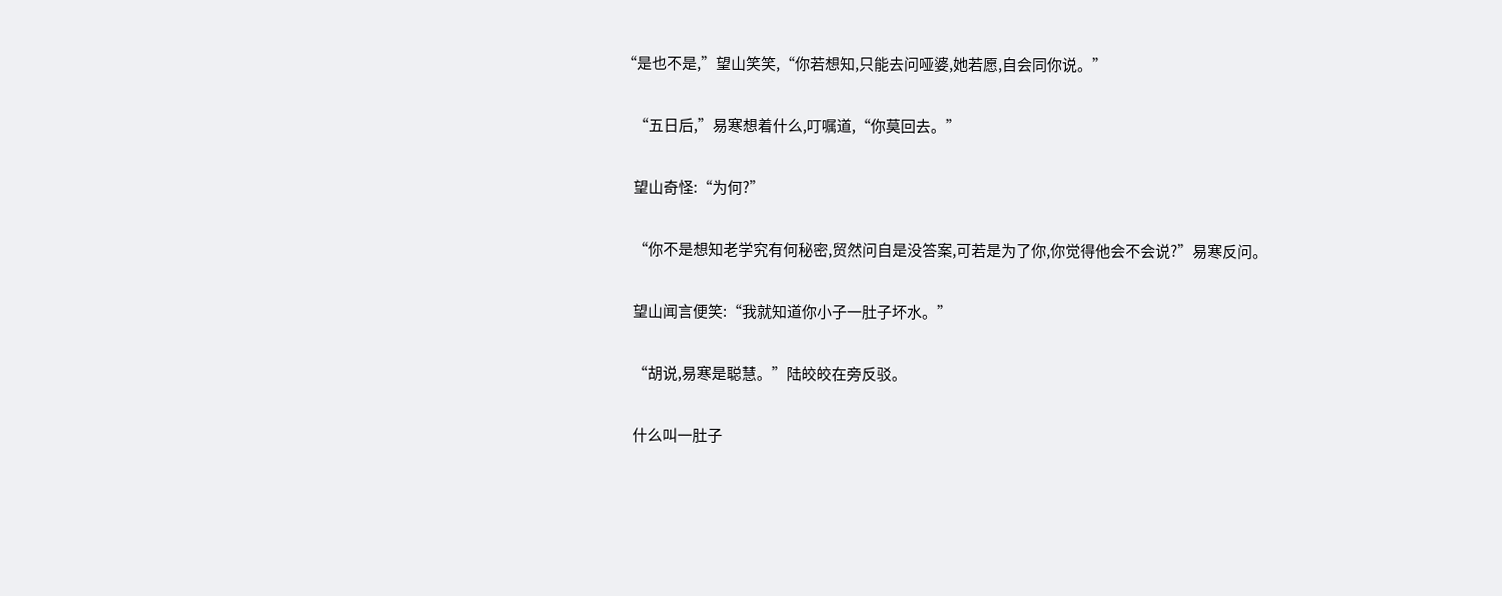“是也不是,”望山笑笑,“你若想知,只能去问哑婆,她若愿,自会同你说。”

    “五日后,”易寒想着什么,叮嘱道,“你莫回去。”

    望山奇怪:“为何?”

    “你不是想知老学究有何秘密,贸然问自是没答案,可若是为了你,你觉得他会不会说?”易寒反问。

    望山闻言便笑:“我就知道你小子一肚子坏水。”

    “胡说,易寒是聪慧。”陆皎皎在旁反驳。

    什么叫一肚子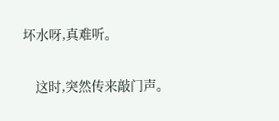坏水呀,真难听。

    这时,突然传来敲门声。